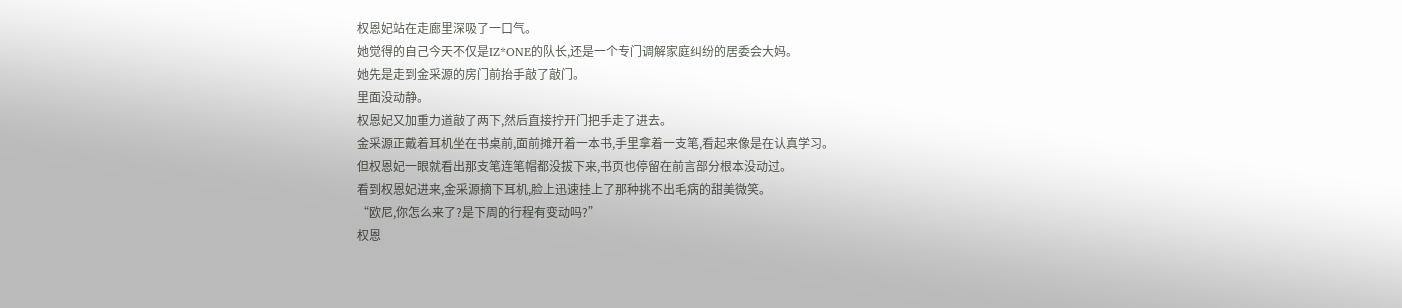权恩妃站在走廊里深吸了一口气。
她觉得的自己今天不仅是IZ*ONE的队长,还是一个专门调解家庭纠纷的居委会大妈。
她先是走到金采源的房门前抬手敲了敲门。
里面没动静。
权恩妃又加重力道敲了两下,然后直接拧开门把手走了进去。
金采源正戴着耳机坐在书桌前,面前摊开着一本书,手里拿着一支笔,看起来像是在认真学习。
但权恩妃一眼就看出那支笔连笔帽都没拔下来,书页也停留在前言部分根本没动过。
看到权恩妃进来,金采源摘下耳机,脸上迅速挂上了那种挑不出毛病的甜美微笑。
“欧尼,你怎么来了?是下周的行程有变动吗?”
权恩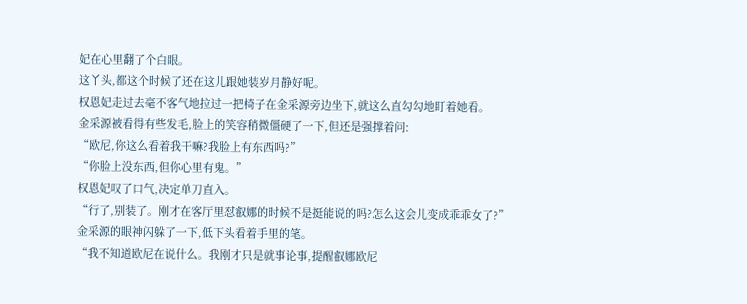妃在心里翻了个白眼。
这丫头,都这个时候了还在这儿跟她装岁月静好呢。
权恩妃走过去毫不客气地拉过一把椅子在金采源旁边坐下,就这么直勾勾地盯着她看。
金采源被看得有些发毛,脸上的笑容稍微僵硬了一下,但还是强撑着问:
“欧尼,你这么看着我干嘛?我脸上有东西吗?”
“你脸上没东西,但你心里有鬼。”
权恩妃叹了口气,决定单刀直入。
“行了,别装了。刚才在客厅里怼叡娜的时候不是挺能说的吗?怎么这会儿变成乖乖女了?”
金采源的眼神闪躲了一下,低下头看着手里的笔。
“我不知道欧尼在说什么。我刚才只是就事论事,提醒叡娜欧尼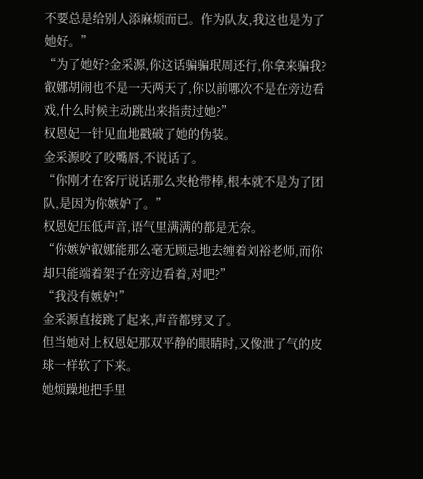不要总是给别人添麻烦而已。作为队友,我这也是为了她好。”
“为了她好?金采源,你这话骗骗珉周还行,你拿来骗我?叡娜胡闹也不是一天两天了,你以前哪次不是在旁边看戏,什么时候主动跳出来指责过她?”
权恩妃一针见血地戳破了她的伪装。
金采源咬了咬嘴唇,不说话了。
“你刚才在客厅说话那么夹枪带棒,根本就不是为了团队,是因为你嫉妒了。”
权恩妃压低声音,语气里满满的都是无奈。
“你嫉妒叡娜能那么毫无顾忌地去缠着刘裕老师,而你却只能端着架子在旁边看着,对吧?”
“我没有嫉妒!”
金采源直接跳了起来,声音都劈叉了。
但当她对上权恩妃那双平静的眼睛时,又像泄了气的皮球一样软了下来。
她烦躁地把手里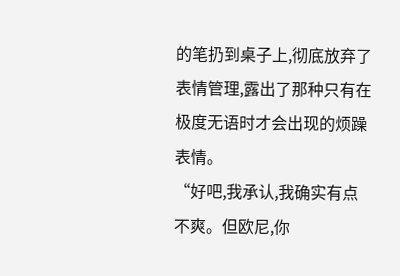的笔扔到桌子上,彻底放弃了表情管理,露出了那种只有在极度无语时才会出现的烦躁表情。
“好吧,我承认,我确实有点不爽。但欧尼,你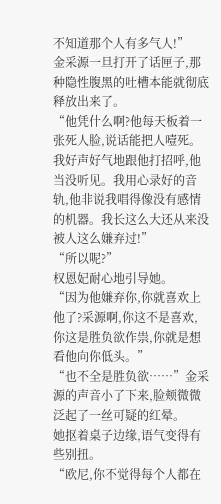不知道那个人有多气人!”
金采源一旦打开了话匣子,那种隐性腹黑的吐槽本能就彻底释放出来了。
“他凭什么啊?他每天板着一张死人脸,说话能把人噎死。我好声好气地跟他打招呼,他当没听见。我用心录好的音轨,他非说我唱得像没有感情的机器。我长这么大还从来没被人这么嫌弃过!”
“所以呢?”
权恩妃耐心地引导她。
“因为他嫌弃你,你就喜欢上他了?采源啊,你这不是喜欢,你这是胜负欲作祟,你就是想看他向你低头。”
“也不全是胜负欲……”金采源的声音小了下来,脸颊微微泛起了一丝可疑的红晕。
她抠着桌子边缘,语气变得有些别扭。
“欧尼,你不觉得每个人都在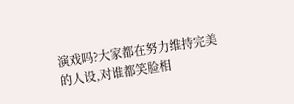演戏吗?大家都在努力维持完美的人设,对谁都笑脸相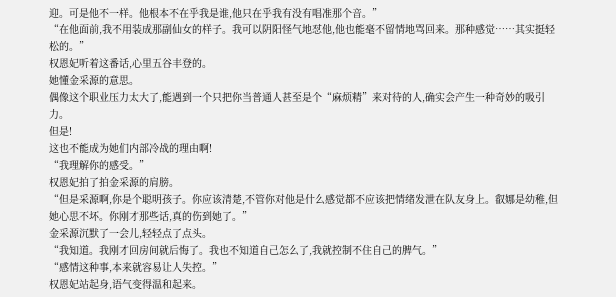迎。可是他不一样。他根本不在乎我是谁,他只在乎我有没有唱准那个音。”
“在他面前,我不用装成那副仙女的样子。我可以阴阳怪气地怼他,他也能毫不留情地骂回来。那种感觉……其实挺轻松的。”
权恩妃听着这番话,心里五谷丰登的。
她懂金采源的意思。
偶像这个职业压力太大了,能遇到一个只把你当普通人甚至是个“麻烦精”来对待的人,确实会产生一种奇妙的吸引力。
但是!
这也不能成为她们内部冷战的理由啊!
“我理解你的感受。”
权恩妃拍了拍金采源的肩膀。
“但是采源啊,你是个聪明孩子。你应该清楚,不管你对他是什么感觉都不应该把情绪发泄在队友身上。叡娜是幼稚,但她心思不坏。你刚才那些话,真的伤到她了。”
金采源沉默了一会儿,轻轻点了点头。
“我知道。我刚才回房间就后悔了。我也不知道自己怎么了,我就控制不住自己的脾气。”
“感情这种事,本来就容易让人失控。”
权恩妃站起身,语气变得温和起来。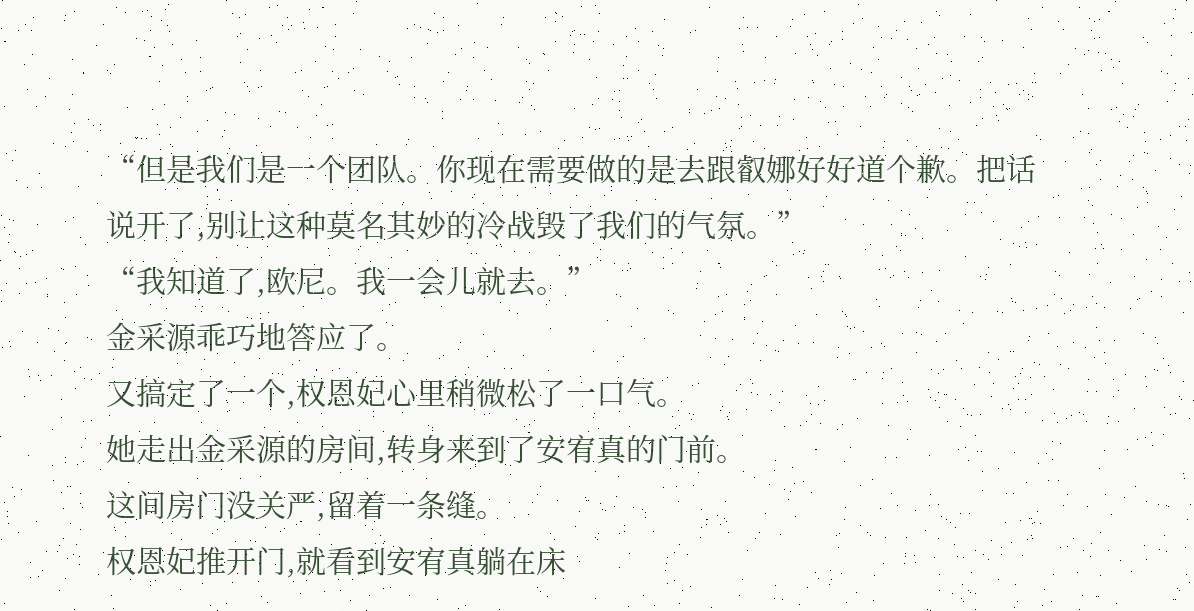“但是我们是一个团队。你现在需要做的是去跟叡娜好好道个歉。把话说开了,别让这种莫名其妙的冷战毁了我们的气氛。”
“我知道了,欧尼。我一会儿就去。”
金采源乖巧地答应了。
又搞定了一个,权恩妃心里稍微松了一口气。
她走出金采源的房间,转身来到了安宥真的门前。
这间房门没关严,留着一条缝。
权恩妃推开门,就看到安宥真躺在床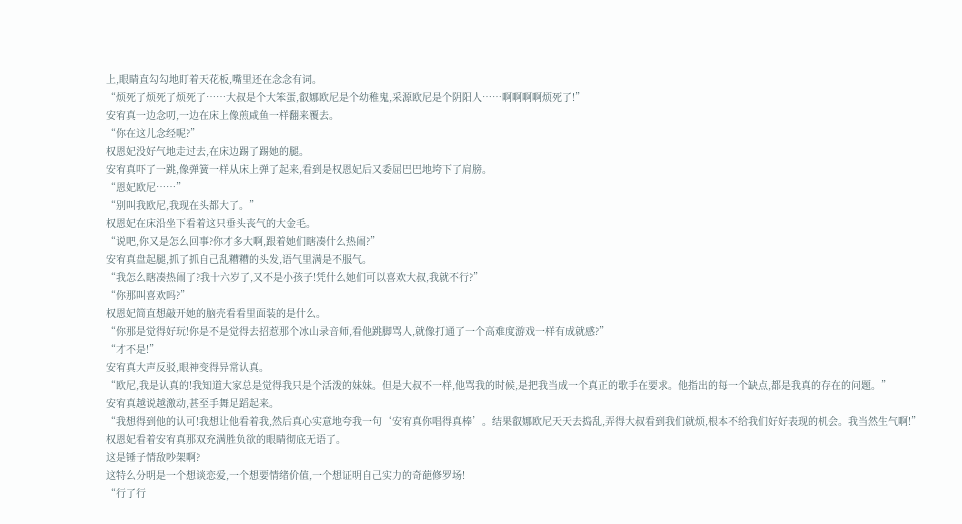上,眼睛直勾勾地盯着天花板,嘴里还在念念有词。
“烦死了烦死了烦死了……大叔是个大笨蛋,叡娜欧尼是个幼稚鬼,采源欧尼是个阴阳人……啊啊啊啊烦死了!”
安宥真一边念叨,一边在床上像煎咸鱼一样翻来覆去。
“你在这儿念经呢?”
权恩妃没好气地走过去,在床边踢了踢她的腿。
安宥真吓了一跳,像弹簧一样从床上弹了起来,看到是权恩妃后又委屈巴巴地垮下了肩膀。
“恩妃欧尼……”
“别叫我欧尼,我现在头都大了。”
权恩妃在床沿坐下看着这只垂头丧气的大金毛。
“说吧,你又是怎么回事?你才多大啊,跟着她们瞎凑什么热闹?”
安宥真盘起腿,抓了抓自己乱糟糟的头发,语气里满是不服气。
“我怎么瞎凑热闹了?我十六岁了,又不是小孩子!凭什么她们可以喜欢大叔,我就不行?”
“你那叫喜欢吗?”
权恩妃简直想敲开她的脑壳看看里面装的是什么。
“你那是觉得好玩!你是不是觉得去招惹那个冰山录音师,看他跳脚骂人,就像打通了一个高难度游戏一样有成就感?”
“才不是!”
安宥真大声反驳,眼神变得异常认真。
“欧尼,我是认真的!我知道大家总是觉得我只是个活泼的妹妹。但是大叔不一样,他骂我的时候,是把我当成一个真正的歌手在要求。他指出的每一个缺点,都是我真的存在的问题。”
安宥真越说越激动,甚至手舞足蹈起来。
“我想得到他的认可!我想让他看着我,然后真心实意地夸我一句‘安宥真你唱得真棒’。结果叡娜欧尼天天去捣乱,弄得大叔看到我们就烦,根本不给我们好好表现的机会。我当然生气啊!”
权恩妃看着安宥真那双充满胜负欲的眼睛彻底无语了。
这是锤子情敌吵架啊?
这特么分明是一个想谈恋爱,一个想要情绪价值,一个想证明自己实力的奇葩修罗场!
“行了行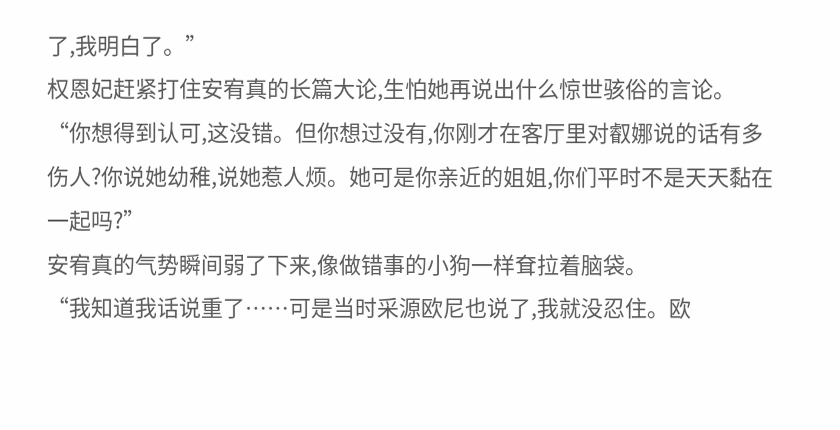了,我明白了。”
权恩妃赶紧打住安宥真的长篇大论,生怕她再说出什么惊世骇俗的言论。
“你想得到认可,这没错。但你想过没有,你刚才在客厅里对叡娜说的话有多伤人?你说她幼稚,说她惹人烦。她可是你亲近的姐姐,你们平时不是天天黏在一起吗?”
安宥真的气势瞬间弱了下来,像做错事的小狗一样耷拉着脑袋。
“我知道我话说重了……可是当时采源欧尼也说了,我就没忍住。欧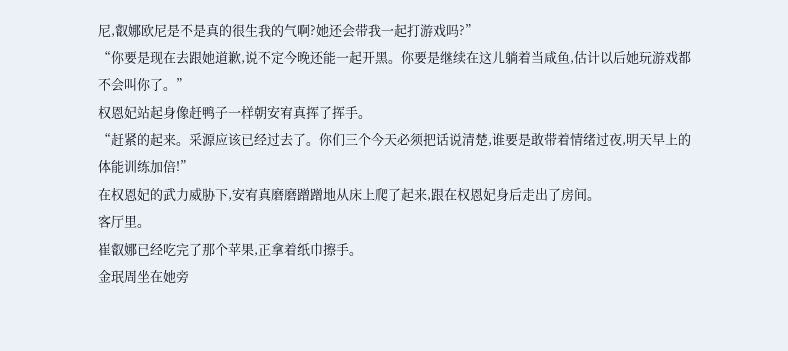尼,叡娜欧尼是不是真的很生我的气啊?她还会带我一起打游戏吗?”
“你要是现在去跟她道歉,说不定今晚还能一起开黑。你要是继续在这儿躺着当咸鱼,估计以后她玩游戏都不会叫你了。”
权恩妃站起身像赶鸭子一样朝安宥真挥了挥手。
“赶紧的起来。采源应该已经过去了。你们三个今天必须把话说清楚,谁要是敢带着情绪过夜,明天早上的体能训练加倍!”
在权恩妃的武力威胁下,安宥真磨磨蹭蹭地从床上爬了起来,跟在权恩妃身后走出了房间。
客厅里。
崔叡娜已经吃完了那个苹果,正拿着纸巾擦手。
金珉周坐在她旁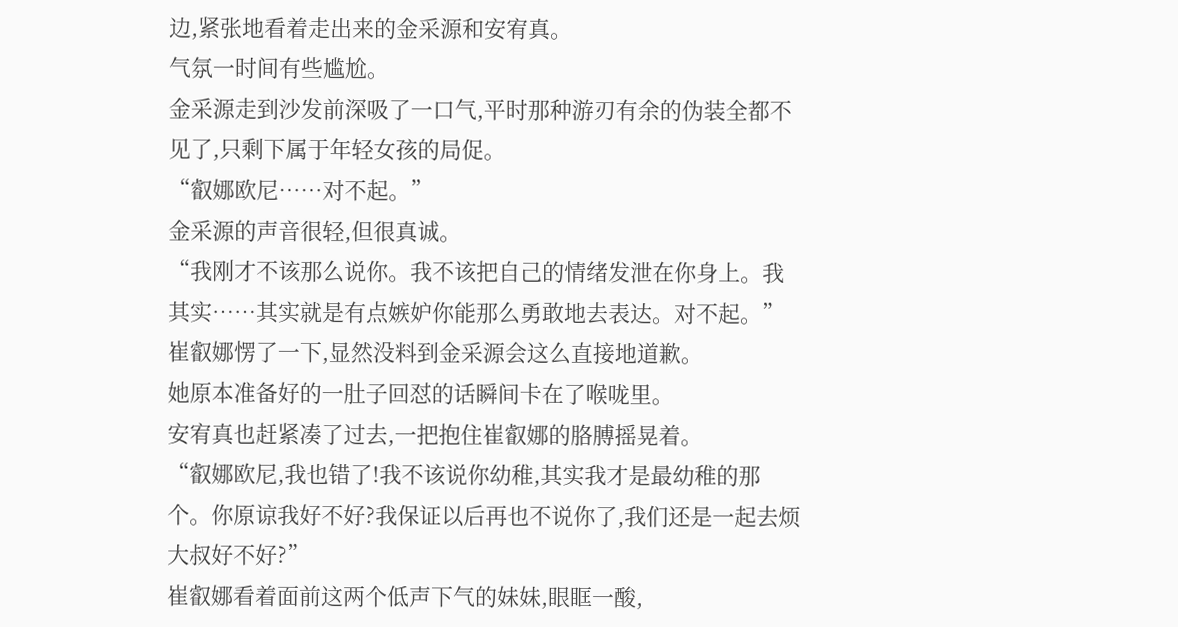边,紧张地看着走出来的金采源和安宥真。
气氛一时间有些尴尬。
金采源走到沙发前深吸了一口气,平时那种游刃有余的伪装全都不见了,只剩下属于年轻女孩的局促。
“叡娜欧尼……对不起。”
金采源的声音很轻,但很真诚。
“我刚才不该那么说你。我不该把自己的情绪发泄在你身上。我其实……其实就是有点嫉妒你能那么勇敢地去表达。对不起。”
崔叡娜愣了一下,显然没料到金采源会这么直接地道歉。
她原本准备好的一肚子回怼的话瞬间卡在了喉咙里。
安宥真也赶紧凑了过去,一把抱住崔叡娜的胳膊摇晃着。
“叡娜欧尼,我也错了!我不该说你幼稚,其实我才是最幼稚的那个。你原谅我好不好?我保证以后再也不说你了,我们还是一起去烦大叔好不好?”
崔叡娜看着面前这两个低声下气的妹妹,眼眶一酸,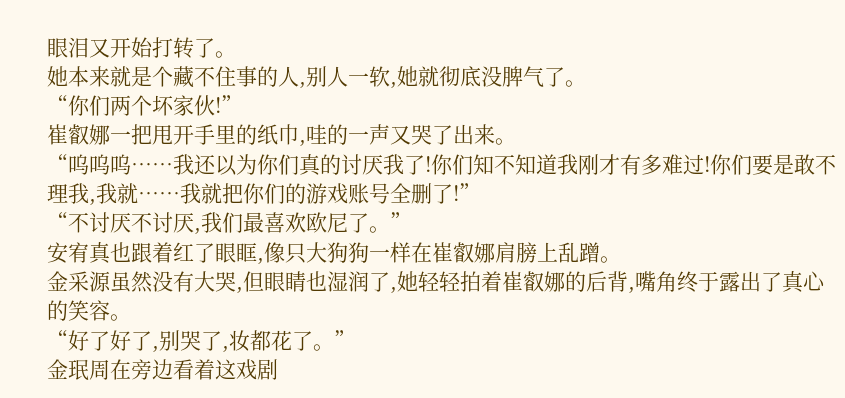眼泪又开始打转了。
她本来就是个藏不住事的人,别人一软,她就彻底没脾气了。
“你们两个坏家伙!”
崔叡娜一把甩开手里的纸巾,哇的一声又哭了出来。
“呜呜呜……我还以为你们真的讨厌我了!你们知不知道我刚才有多难过!你们要是敢不理我,我就……我就把你们的游戏账号全删了!”
“不讨厌不讨厌,我们最喜欢欧尼了。”
安宥真也跟着红了眼眶,像只大狗狗一样在崔叡娜肩膀上乱蹭。
金采源虽然没有大哭,但眼睛也湿润了,她轻轻拍着崔叡娜的后背,嘴角终于露出了真心的笑容。
“好了好了,别哭了,妆都花了。”
金珉周在旁边看着这戏剧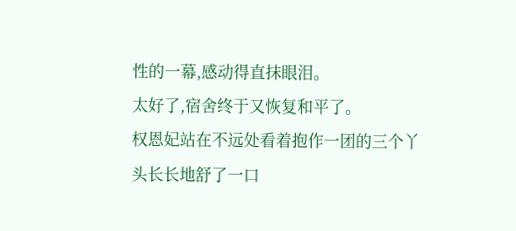性的一幕,感动得直抹眼泪。
太好了,宿舍终于又恢复和平了。
权恩妃站在不远处看着抱作一团的三个丫头长长地舒了一口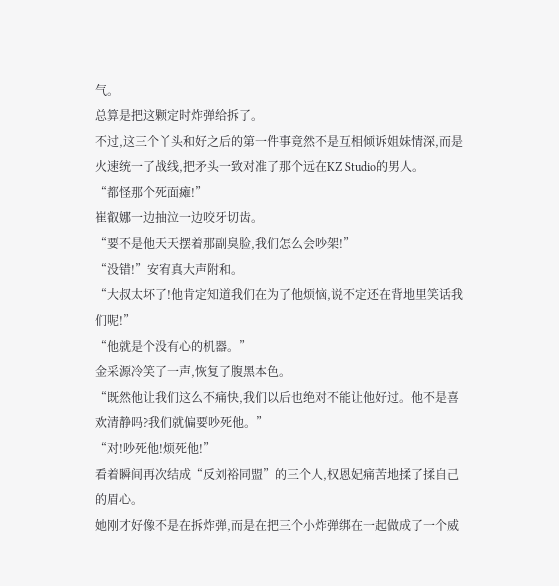气。
总算是把这颗定时炸弹给拆了。
不过,这三个丫头和好之后的第一件事竟然不是互相倾诉姐妹情深,而是火速统一了战线,把矛头一致对准了那个远在KZ Studio的男人。
“都怪那个死面瘫!”
崔叡娜一边抽泣一边咬牙切齿。
“要不是他天天摆着那副臭脸,我们怎么会吵架!”
“没错!”安宥真大声附和。
“大叔太坏了!他肯定知道我们在为了他烦恼,说不定还在背地里笑话我们呢!”
“他就是个没有心的机器。”
金采源冷笑了一声,恢复了腹黑本色。
“既然他让我们这么不痛快,我们以后也绝对不能让他好过。他不是喜欢清静吗?我们就偏要吵死他。”
“对!吵死他!烦死他!”
看着瞬间再次结成“反刘裕同盟”的三个人,权恩妃痛苦地揉了揉自己的眉心。
她刚才好像不是在拆炸弹,而是在把三个小炸弹绑在一起做成了一个威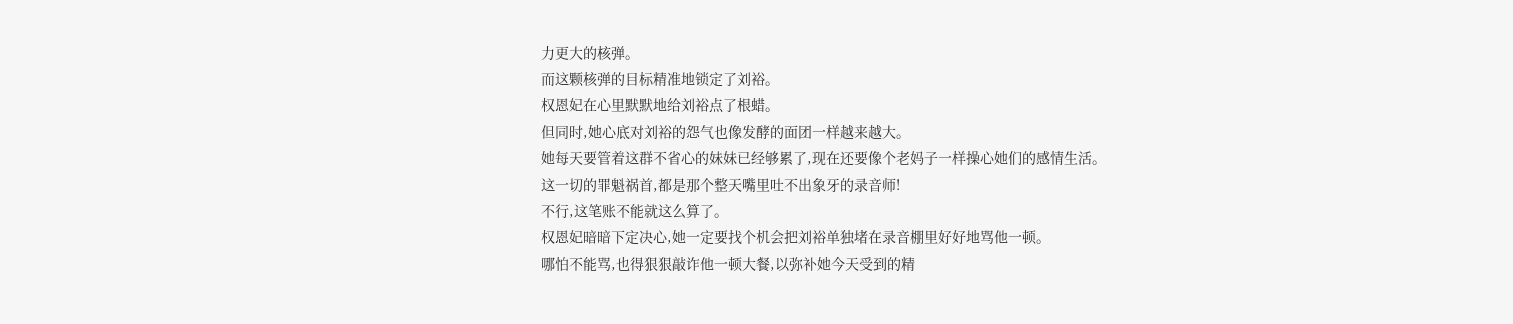力更大的核弹。
而这颗核弹的目标精准地锁定了刘裕。
权恩妃在心里默默地给刘裕点了根蜡。
但同时,她心底对刘裕的怨气也像发酵的面团一样越来越大。
她每天要管着这群不省心的妹妹已经够累了,现在还要像个老妈子一样操心她们的感情生活。
这一切的罪魁祸首,都是那个整天嘴里吐不出象牙的录音师!
不行,这笔账不能就这么算了。
权恩妃暗暗下定决心,她一定要找个机会把刘裕单独堵在录音棚里好好地骂他一顿。
哪怕不能骂,也得狠狠敲诈他一顿大餐,以弥补她今天受到的精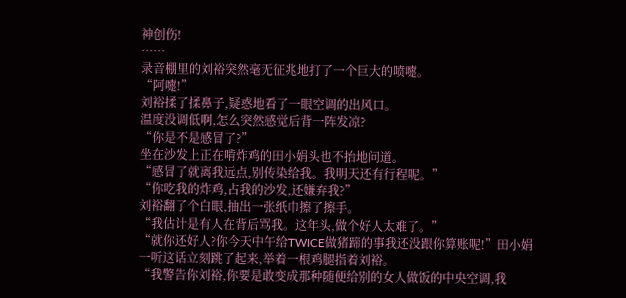神创伤!
……
录音棚里的刘裕突然毫无征兆地打了一个巨大的喷嚏。
“阿嚏!”
刘裕揉了揉鼻子,疑惑地看了一眼空调的出风口。
温度没调低啊,怎么突然感觉后背一阵发凉?
“你是不是感冒了?”
坐在沙发上正在啃炸鸡的田小娟头也不抬地问道。
“感冒了就离我远点,别传染给我。我明天还有行程呢。”
“你吃我的炸鸡,占我的沙发,还嫌弃我?”
刘裕翻了个白眼,抽出一张纸巾擦了擦手。
“我估计是有人在背后骂我。这年头,做个好人太难了。”
“就你还好人?你今天中午给TWICE做猪蹄的事我还没跟你算账呢!”田小娟一听这话立刻跳了起来,举着一根鸡腿指着刘裕。
“我警告你刘裕,你要是敢变成那种随便给别的女人做饭的中央空调,我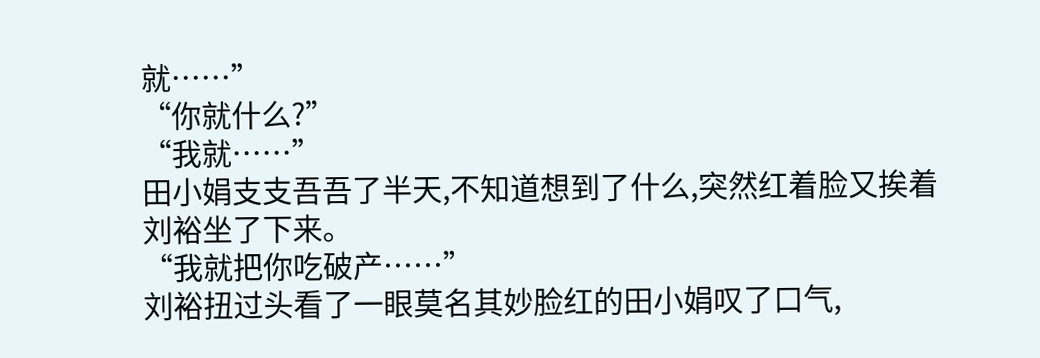就……”
“你就什么?”
“我就……”
田小娟支支吾吾了半天,不知道想到了什么,突然红着脸又挨着刘裕坐了下来。
“我就把你吃破产……”
刘裕扭过头看了一眼莫名其妙脸红的田小娟叹了口气,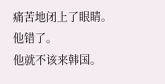痛苦地闭上了眼睛。
他错了。
他就不该来韩国。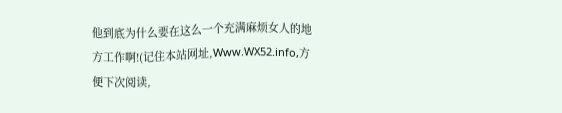他到底为什么要在这么一个充满麻烦女人的地方工作啊!(记住本站网址,Www.WX52.info,方便下次阅读,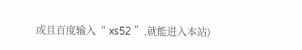或且百度输入“ xs52 ”,就能进入本站)